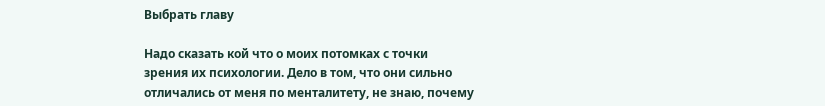Выбрать главу

Надо сказать кой что о моих потомках с точки зрения их психологии. Дело в том, что они сильно отличались от меня по менталитету, не знаю, почему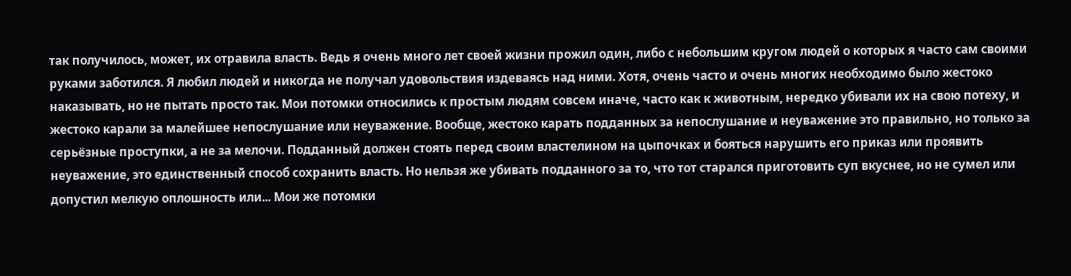так получилось, может, их отравила власть. Ведь я очень много лет своей жизни прожил один, либо с небольшим кругом людей о которых я часто сам своими руками заботился. Я любил людей и никогда не получал удовольствия издеваясь над ними. Хотя, очень часто и очень многих необходимо было жестоко наказывать, но не пытать просто так. Мои потомки относились к простым людям совсем иначе, часто как к животным, нередко убивали их на свою потеху, и жестоко карали за малейшее непослушание или неуважение. Вообще, жестоко карать подданных за непослушание и неуважение это правильно, но только за серьёзные проступки, а не за мелочи. Подданный должен стоять перед своим властелином на цыпочках и бояться нарушить его приказ или проявить неуважение, это единственный способ сохранить власть. Но нельзя же убивать подданного за то, что тот старался приготовить суп вкуснее, но не сумел или допустил мелкую оплошность или... Мои же потомки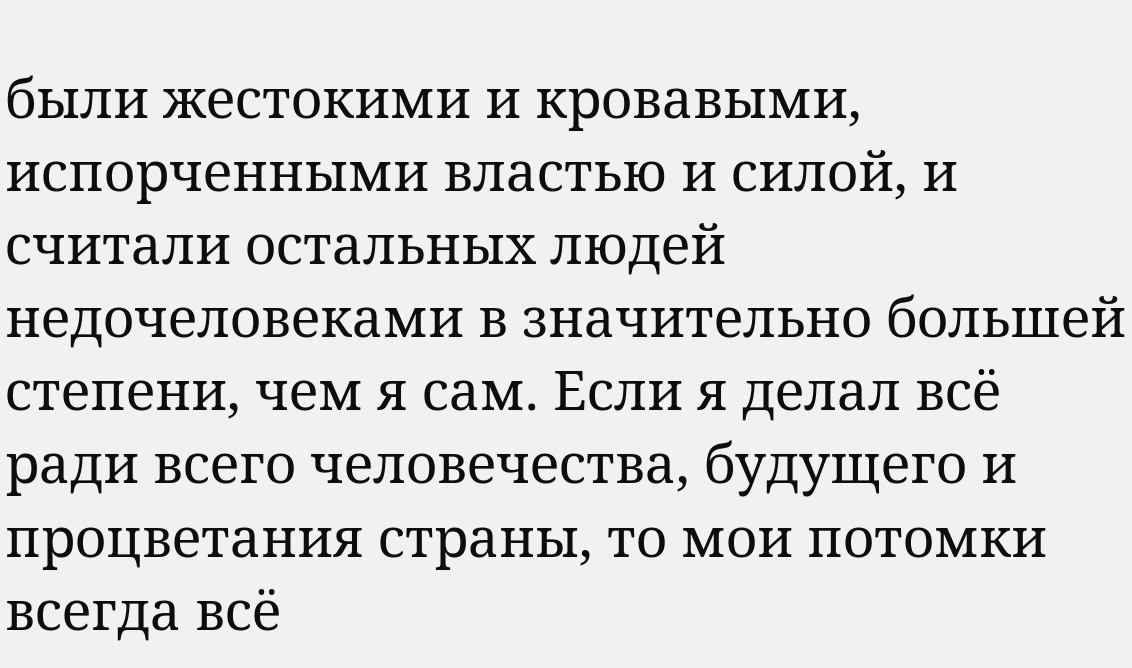были жестокими и кровавыми, испорченными властью и силой, и считали остальных людей недочеловеками в значительно большей степени, чем я сам. Если я делал всё ради всего человечества, будущего и процветания страны, то мои потомки всегда всё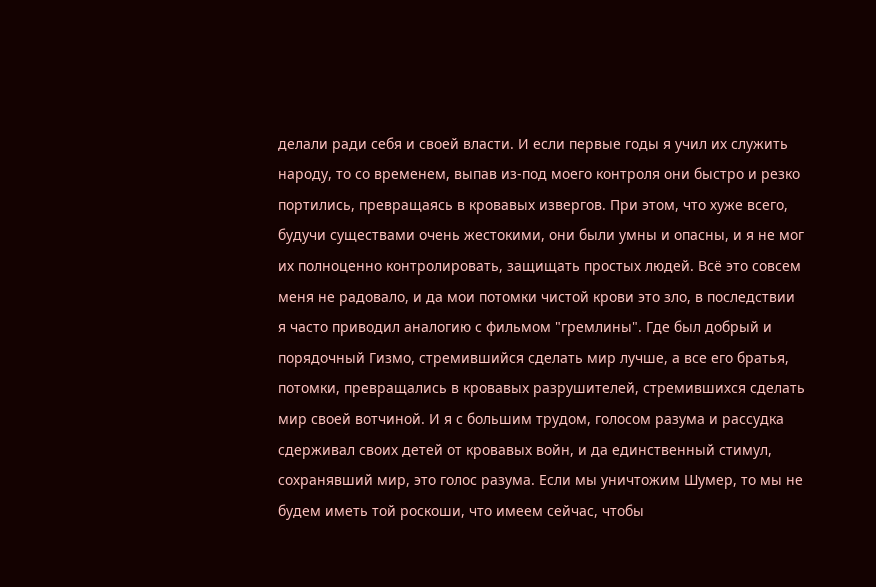делали ради себя и своей власти. И если первые годы я учил их служить народу, то со временем, выпав из-под моего контроля они быстро и резко портились, превращаясь в кровавых извергов. При этом, что хуже всего, будучи существами очень жестокими, они были умны и опасны, и я не мог их полноценно контролировать, защищать простых людей. Всё это совсем меня не радовало, и да мои потомки чистой крови это зло, в последствии я часто приводил аналогию с фильмом "гремлины". Где был добрый и порядочный Гизмо, стремившийся сделать мир лучше, а все его братья, потомки, превращались в кровавых разрушителей, стремившихся сделать мир своей вотчиной. И я с большим трудом, голосом разума и рассудка сдерживал своих детей от кровавых войн, и да единственный стимул, сохранявший мир, это голос разума. Если мы уничтожим Шумер, то мы не будем иметь той роскоши, что имеем сейчас, чтобы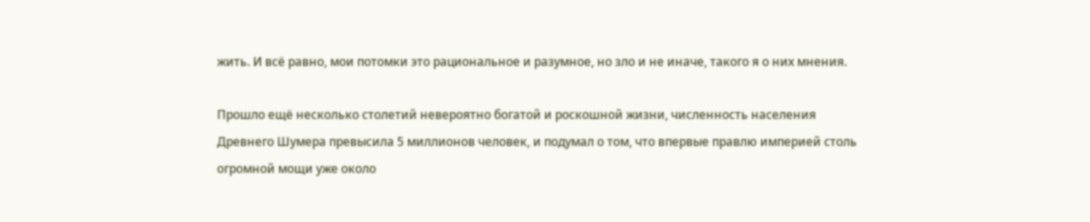жить. И всё равно, мои потомки это рациональное и разумное, но зло и не иначе, такого я о них мнения.

Прошло ещё несколько столетий невероятно богатой и роскошной жизни, численность населения Древнего Шумера превысила 5 миллионов человек, и подумал о том, что впервые правлю империей столь огромной мощи уже около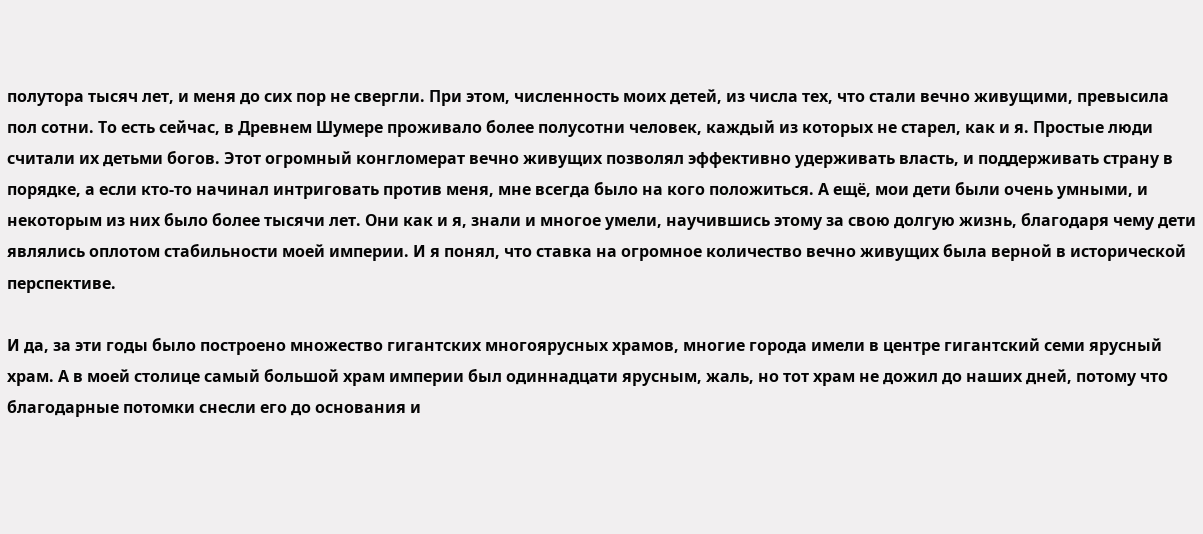полутора тысяч лет, и меня до сих пор не свергли. При этом, численность моих детей, из числа тех, что стали вечно живущими, превысила пол сотни. То есть сейчас, в Древнем Шумере проживало более полусотни человек, каждый из которых не старел, как и я. Простые люди считали их детьми богов. Этот огромный конгломерат вечно живущих позволял эффективно удерживать власть, и поддерживать страну в порядке, а если кто-то начинал интриговать против меня, мне всегда было на кого положиться. А ещё, мои дети были очень умными, и некоторым из них было более тысячи лет. Они как и я, знали и многое умели, научившись этому за свою долгую жизнь, благодаря чему дети являлись оплотом стабильности моей империи. И я понял, что ставка на огромное количество вечно живущих была верной в исторической перспективе.

И да, за эти годы было построено множество гигантских многоярусных храмов, многие города имели в центре гигантский семи ярусный храм. А в моей столице самый большой храм империи был одиннадцати ярусным, жаль, но тот храм не дожил до наших дней, потому что благодарные потомки снесли его до основания и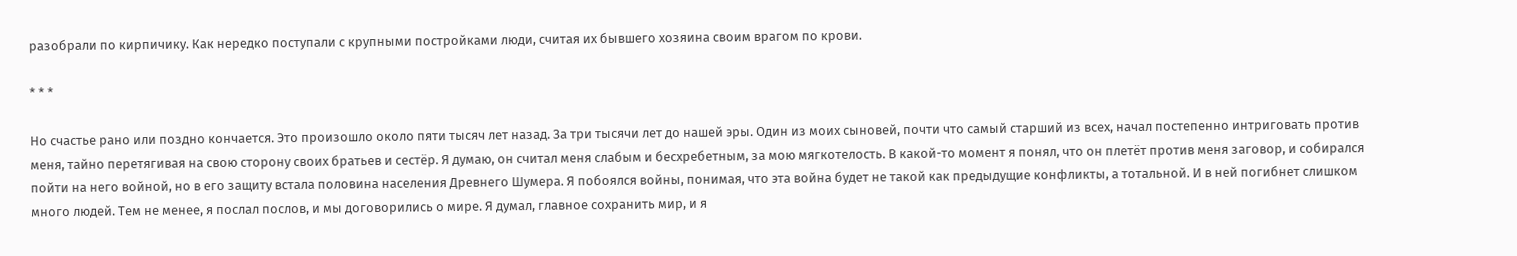разобрали по кирпичику. Как нередко поступали с крупными постройками люди, считая их бывшего хозяина своим врагом по крови.

* * *

Но счастье рано или поздно кончается. Это произошло около пяти тысяч лет назад. За три тысячи лет до нашей эры. Один из моих сыновей, почти что самый старший из всех, начал постепенно интриговать против меня, тайно перетягивая на свою сторону своих братьев и сестёр. Я думаю, он считал меня слабым и бесхребетным, за мою мягкотелость. В какой-то момент я понял, что он плетёт против меня заговор, и собирался пойти на него войной, но в его защиту встала половина населения Древнего Шумера. Я побоялся войны, понимая, что эта война будет не такой как предыдущие конфликты, а тотальной. И в ней погибнет слишком много людей. Тем не менее, я послал послов, и мы договорились о мире. Я думал, главное сохранить мир, и я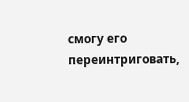смогу его переинтриговать,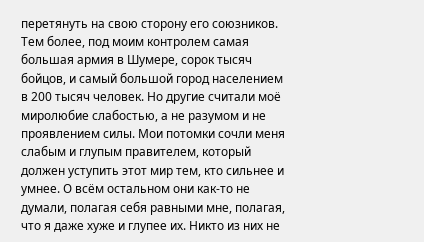перетянуть на свою сторону его союзников. Тем более, под моим контролем самая большая армия в Шумере, сорок тысяч бойцов, и самый большой город населением в 200 тысяч человек. Но другие считали моё миролюбие слабостью, а не разумом и не проявлением силы. Мои потомки сочли меня слабым и глупым правителем, который должен уступить этот мир тем, кто сильнее и умнее. О всём остальном они как-то не думали, полагая себя равными мне, полагая, что я даже хуже и глупее их. Никто из них не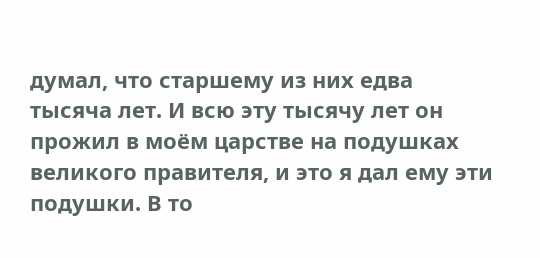думал, что старшему из них едва тысяча лет. И всю эту тысячу лет он прожил в моём царстве на подушках великого правителя, и это я дал ему эти подушки. В то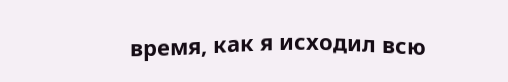время, как я исходил всю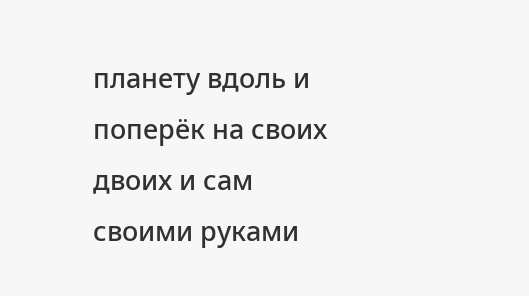планету вдоль и поперёк на своих двоих и сам своими руками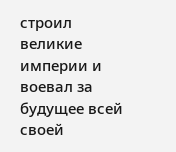строил великие империи и воевал за будущее всей своей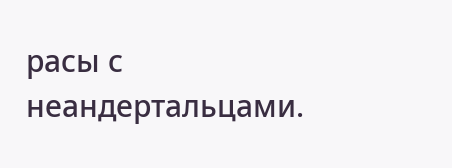расы с неандертальцами.